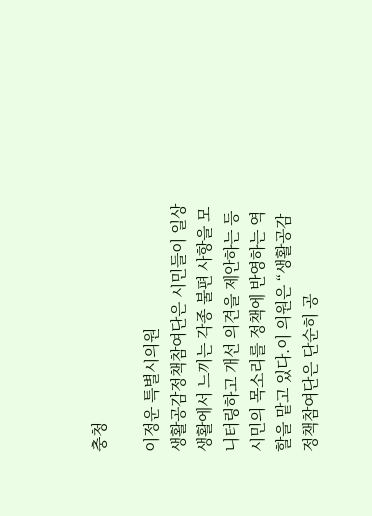충청

이정운 특별시의원
생활공감정책참여단은 시민들이 일상생활에서 느끼는 각종 불편 사항을 모니터링하고 개선 의견을 제안하는 등 시민의 목소리를 정책에 반영하는 역할을 맡고 있다.이 의원은 “생활공감정책참여단은 단순히 공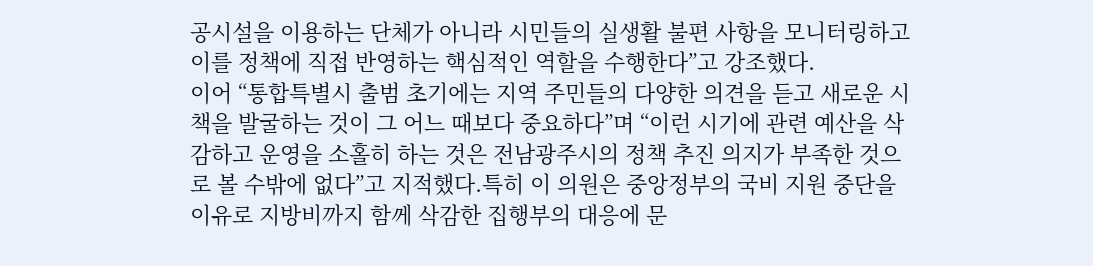공시설을 이용하는 단체가 아니라 시민들의 실생활 불편 사항을 모니터링하고 이를 정책에 직접 반영하는 핵심적인 역할을 수행한다”고 강조했다.
이어 “통합특별시 출범 초기에는 지역 주민들의 다양한 의견을 듣고 새로운 시책을 발굴하는 것이 그 어느 때보다 중요하다”며 “이런 시기에 관련 예산을 삭감하고 운영을 소홀히 하는 것은 전남광주시의 정책 추진 의지가 부족한 것으로 볼 수밖에 없다”고 지적했다.특히 이 의원은 중앙정부의 국비 지원 중단을 이유로 지방비까지 함께 삭감한 집행부의 대응에 문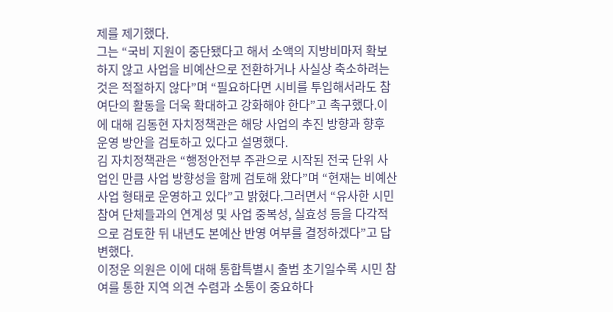제를 제기했다.
그는 “국비 지원이 중단됐다고 해서 소액의 지방비마저 확보하지 않고 사업을 비예산으로 전환하거나 사실상 축소하려는 것은 적절하지 않다”며 “필요하다면 시비를 투입해서라도 참여단의 활동을 더욱 확대하고 강화해야 한다”고 촉구했다.이에 대해 김동현 자치정책관은 해당 사업의 추진 방향과 향후 운영 방안을 검토하고 있다고 설명했다.
김 자치정책관은 “행정안전부 주관으로 시작된 전국 단위 사업인 만큼 사업 방향성을 함께 검토해 왔다”며 “현재는 비예산 사업 형태로 운영하고 있다”고 밝혔다.그러면서 “유사한 시민 참여 단체들과의 연계성 및 사업 중복성, 실효성 등을 다각적으로 검토한 뒤 내년도 본예산 반영 여부를 결정하겠다”고 답변했다.
이정운 의원은 이에 대해 통합특별시 출범 초기일수록 시민 참여를 통한 지역 의견 수렴과 소통이 중요하다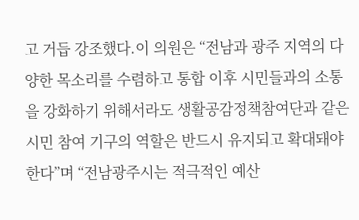고 거듭 강조했다.이 의원은 “전남과 광주 지역의 다양한 목소리를 수렴하고 통합 이후 시민들과의 소통을 강화하기 위해서라도 생활공감정책참여단과 같은 시민 참여 기구의 역할은 반드시 유지되고 확대돼야 한다”며 “전남광주시는 적극적인 예산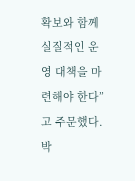확보와 함께 실질적인 운영 대책을 마련해야 한다”고 주문했다.
박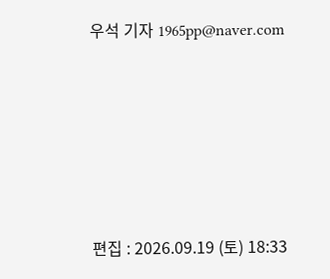우석 기자 1965pp@naver.com






편집 : 2026.09.19 (토) 18:33